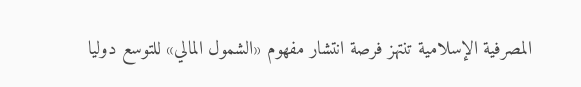المصرفية الإسلامية تنتهز فرصة انتشار مفهوم «الشمول المالي» للتوسع دوليا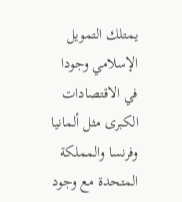يمتلك التمويل الإسلامي وجودا في الاقتصادات الكبرى مثل ألمانيا وفرنسا والمملكة المتحدة مع وجود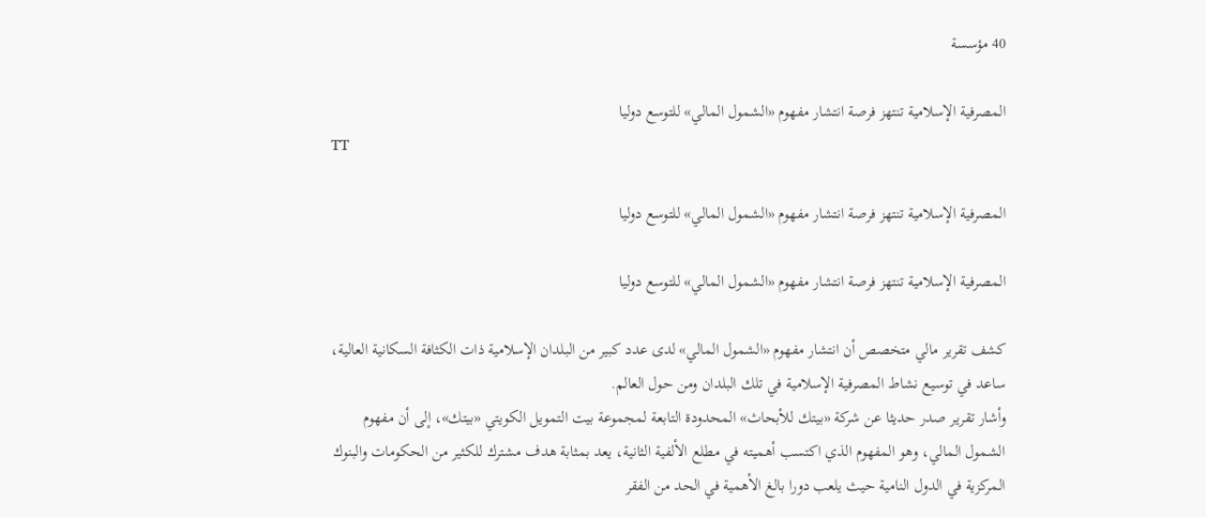40 مؤسسة

المصرفية الإسلامية تنتهز فرصة انتشار مفهوم «الشمول المالي» للتوسع دوليا
TT

المصرفية الإسلامية تنتهز فرصة انتشار مفهوم «الشمول المالي» للتوسع دوليا

المصرفية الإسلامية تنتهز فرصة انتشار مفهوم «الشمول المالي» للتوسع دوليا

كشف تقرير مالي متخصص أن انتشار مفهوم «الشمول المالي» لدى عدد كبير من البلدان الإسلامية ذات الكثافة السكانية العالية، ساعد في توسيع نشاط المصرفية الإسلامية في تلك البلدان ومن حول العالم.
وأشار تقرير صدر حديثا عن شركة «بيتك للأبحاث» المحدودة التابعة لمجموعة بيت التمويل الكويتي «بيتك»، إلى أن مفهوم الشمول المالي، وهو المفهوم الذي اكتسب أهميته في مطلع الألفية الثانية، يعد بمثابة هدف مشترك للكثير من الحكومات والبنوك المركزية في الدول النامية حيث يلعب دورا بالغ الأهمية في الحد من الفقر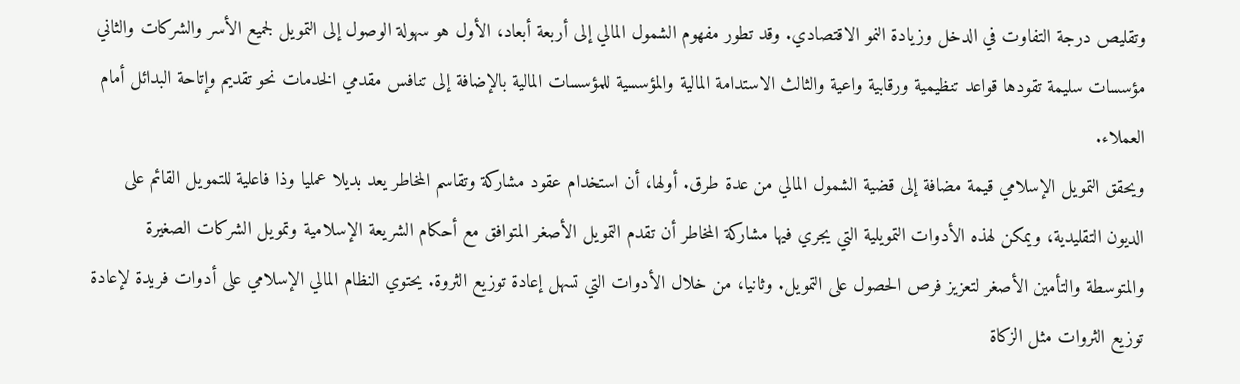وتقليص درجة التفاوت في الدخل وزيادة النمو الاقتصادي. وقد تطور مفهوم الشمول المالي إلى أربعة أبعاد، الأول هو سهولة الوصول إلى التمويل لجميع الأسر والشركات والثاني مؤسسات سليمة تقودها قواعد تنظيمية ورقابية واعية والثالث الاستدامة المالية والمؤسسية للمؤسسات المالية بالإضافة إلى تنافس مقدمي الخدمات نحو تقديم وإتاحة البدائل أمام العملاء.
ويحقق التمويل الإسلامي قيمة مضافة إلى قضية الشمول المالي من عدة طرق. أولها، أن استخدام عقود مشاركة وتقاسم المخاطر يعد بديلا عمليا وذا فاعلية للتمويل القائم على الديون التقليدية، ويمكن لهذه الأدوات التمويلية التي يجري فيها مشاركة المخاطر أن تقدم التمويل الأصغر المتوافق مع أحكام الشريعة الإسلامية وتمويل الشركات الصغيرة والمتوسطة والتأمين الأصغر لتعزيز فرص الحصول على التمويل. وثانيا، من خلال الأدوات التي تسهل إعادة توزيع الثروة. يحتوي النظام المالي الإسلامي على أدوات فريدة لإعادة توزيع الثروات مثل الزكاة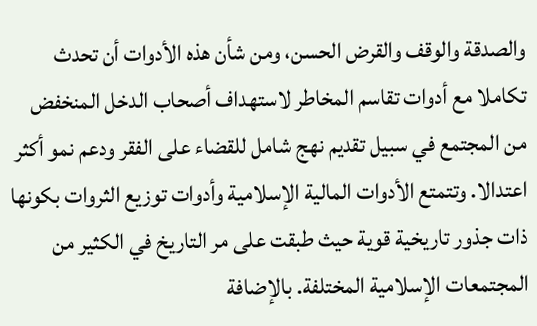والصدقة والوقف والقرض الحسن، ومن شأن هذه الأدوات أن تحدث تكاملا مع أدوات تقاسم المخاطر لاستهداف أصحاب الدخل المنخفض من المجتمع في سبيل تقديم نهج شامل للقضاء على الفقر ودعم نمو أكثر اعتدالا. وتتمتع الأدوات المالية الإسلامية وأدوات توزيع الثروات بكونها ذات جذور تاريخية قوية حيث طبقت على مر التاريخ في الكثير من المجتمعات الإسلامية المختلفة. بالإضافة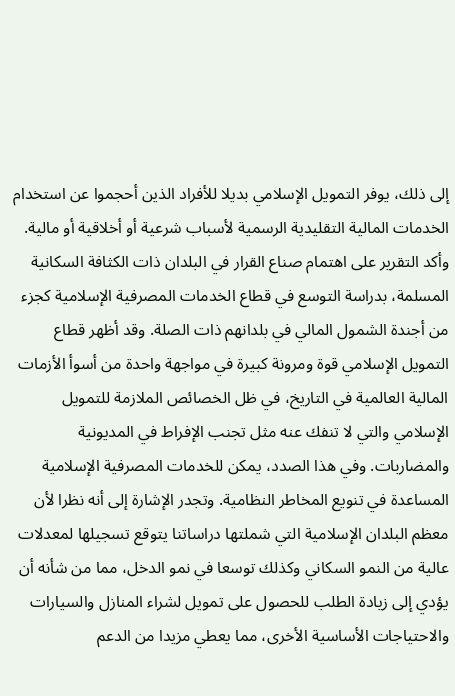إلى ذلك، يوفر التمويل الإسلامي بديلا للأفراد الذين أحجموا عن استخدام الخدمات المالية التقليدية الرسمية لأسباب شرعية أو أخلاقية أو مالية.
وأكد التقرير على اهتمام صناع القرار في البلدان ذات الكثافة السكانية المسلمة، بدراسة التوسع في قطاع الخدمات المصرفية الإسلامية كجزء من أجندة الشمول المالي في بلدانهم ذات الصلة. وقد أظهر قطاع التمويل الإسلامي قوة ومرونة كبيرة في مواجهة واحدة من أسوأ الأزمات المالية العالمية في التاريخ، في ظل الخصائص الملازمة للتمويل الإسلامي والتي لا تنفك عنه مثل تجنب الإفراط في المديونية والمضاربات. وفي هذا الصدد، يمكن للخدمات المصرفية الإسلامية المساعدة في تنويع المخاطر النظامية. وتجدر الإشارة إلى أنه نظرا لأن معظم البلدان الإسلامية التي شملتها دراساتنا يتوقع تسجيلها لمعدلات عالية من النمو السكاني وكذلك توسعا في نمو الدخل، مما من شأنه أن يؤدي إلى زيادة الطلب للحصول على تمويل لشراء المنازل والسيارات والاحتياجات الأساسية الأخرى، مما يعطي مزيدا من الدعم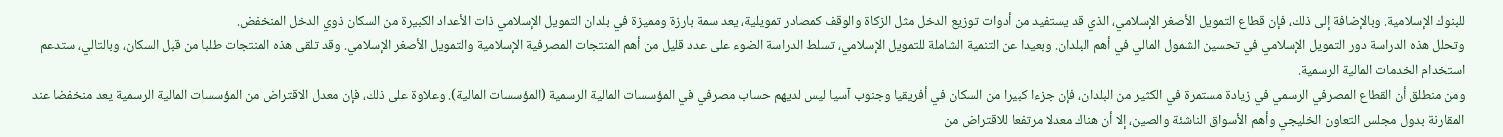للبنوك الإسلامية. وبالإضافة إلى ذلك، فإن قطاع التمويل الأصغر الإسلامي، الذي قد يستفيد من أدوات توزيع الدخل مثل الزكاة والوقف كمصادر تمويلية، يعد سمة بارزة ومميزة في بلدان التمويل الإسلامي ذات الأعداد الكبيرة من السكان ذوي الدخل المنخفض.
وتحلل هذه الدراسة دور التمويل الإسلامي في تحسين الشمول المالي في أهم البلدان. وبعيدا عن التنمية الشاملة للتمويل الإسلامي، تسلط الدراسة الضوء على عدد قليل من أهم المنتجات المصرفية الإسلامية والتمويل الأصغر الإسلامي. وقد تلقى هذه المنتجات طلبا من قبل السكان، وبالتالي، ستدعم استخدام الخدمات المالية الرسمية.
ومن منطلق أن القطاع المصرفي الرسمي في زيادة مستمرة في الكثير من البلدان، فإن جزءا كبيرا من السكان في أفريقيا وجنوب آسيا ليس لديهم حساب مصرفي في المؤسسات المالية الرسمية (المؤسسات المالية). وعلاوة على ذلك، فإن معدل الاقتراض من المؤسسات المالية الرسمية يعد منخفضا عند المقارنة بدول مجلس التعاون الخليجي وأهم الأسواق الناشئة والصين، إلا أن هناك معدلا مرتفعا للاقتراض من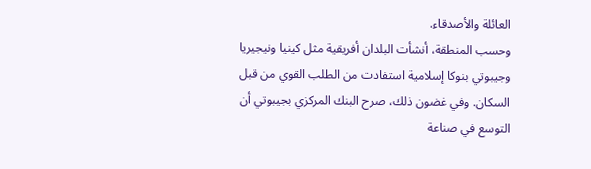العائلة والأصدقاء.
وحسب المنطقة، أنشأت البلدان أفريقية مثل كينيا ونيجيريا وجيبوتي بنوكا إسلامية استفادت من الطلب القوي من قبل السكان. وفي غضون ذلك، صرح البنك المركزي بجيبوتي أن التوسع في صناعة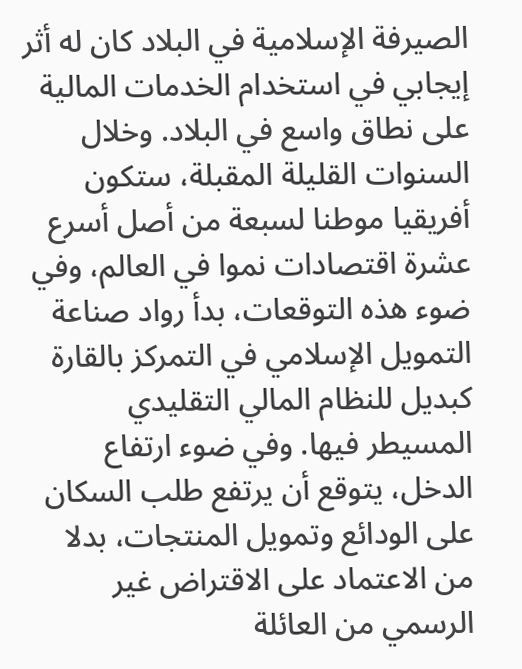الصيرفة الإسلامية في البلاد كان له أثر إيجابي في استخدام الخدمات المالية على نطاق واسع في البلاد. وخلال السنوات القليلة المقبلة، ستكون أفريقيا موطنا لسبعة من أصل أسرع عشرة اقتصادات نموا في العالم، وفي ضوء هذه التوقعات، بدأ رواد صناعة التمويل الإسلامي في التمركز بالقارة كبديل للنظام المالي التقليدي المسيطر فيها. وفي ضوء ارتفاع الدخل، يتوقع أن يرتفع طلب السكان على الودائع وتمويل المنتجات، بدلا من الاعتماد على الاقتراض غير الرسمي من العائلة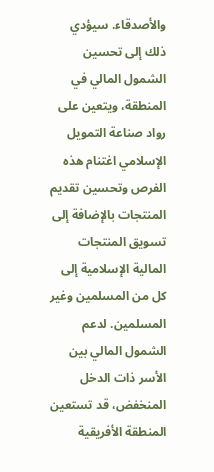والأصدقاء. سيؤدي ذلك إلى تحسين الشمول المالي في المنطقة، ويتعين على رواد صناعة التمويل الإسلامي اغتنام هذه الفرص وتحسين تقديم المنتجات بالإضافة إلى تسويق المنتجات المالية الإسلامية إلى كل من المسلمين وغير المسلمين. لدعم الشمول المالي بين الأسر ذات الدخل المنخفض، قد تستعين المنطقة الأفريقية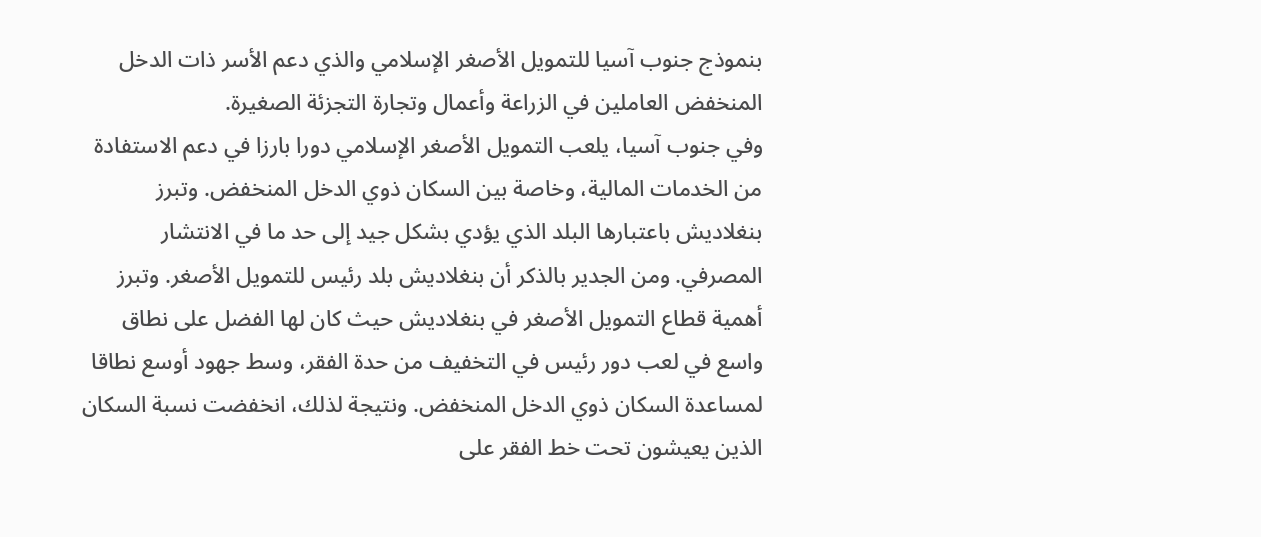بنموذج جنوب آسيا للتمويل الأصغر الإسلامي والذي دعم الأسر ذات الدخل المنخفض العاملين في الزراعة وأعمال وتجارة التجزئة الصغيرة.
وفي جنوب آسيا، يلعب التمويل الأصغر الإسلامي دورا بارزا في دعم الاستفادة من الخدمات المالية، وخاصة بين السكان ذوي الدخل المنخفض. وتبرز بنغلاديش باعتبارها البلد الذي يؤدي بشكل جيد إلى حد ما في الانتشار المصرفي. ومن الجدير بالذكر أن بنغلاديش بلد رئيس للتمويل الأصغر. وتبرز أهمية قطاع التمويل الأصغر في بنغلاديش حيث كان لها الفضل على نطاق واسع في لعب دور رئيس في التخفيف من حدة الفقر، وسط جهود أوسع نطاقا لمساعدة السكان ذوي الدخل المنخفض. ونتيجة لذلك، انخفضت نسبة السكان الذين يعيشون تحت خط الفقر على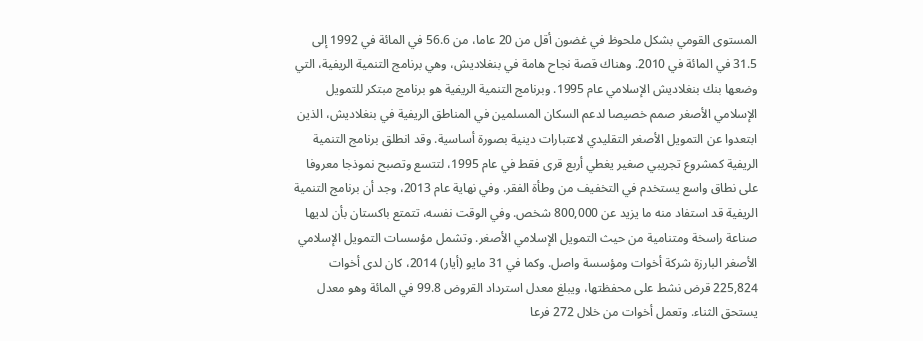المستوى القومي بشكل ملحوظ في غضون أقل من 20 عاما، من 56.6 في المائة في 1992 إلى 31.5 في المائة في 2010. وهناك قصة نجاح هامة في بنغلاديش، وهي برنامج التنمية الريفية، التي وضعها بنك بنغلاديش الإسلامي عام 1995. وبرنامج التنمية الريفية هو برنامج مبتكر للتمويل الإسلامي الأصغر صمم خصيصا لدعم السكان المسلمين في المناطق الريفية في بنغلاديش، الذين ابتعدوا عن التمويل الأصغر التقليدي لاعتبارات دينية بصورة أساسية. وقد انطلق برنامج التنمية الريفية كمشروع تجريبي صغير يغطي أربع قرى فقط في عام 1995، لتتسع وتصبح نموذجا معروفا على نطاق واسع يستخدم في التخفيف من وطأة الفقر. وفي نهاية عام 2013، وجد أن برنامج التنمية الريفية قد استفاد منه ما يزيد عن 800,000 شخص. وفي الوقت نفسه، تتمتع باكستان بأن لديها صناعة راسخة ومتنامية من حيث التمويل الإسلامي الأصغر. وتشمل مؤسسات التمويل الإسلامي الأصغر البارزة شركة أخوات ومؤسسة واصل. وكما في 31 مايو (أيار) 2014، كان لدى أخوات 225,824 قرض نشط على محفظتها، ويبلغ معدل استرداد القروض 99.8 في المائة وهو معدل يستحق الثناء. وتعمل أخوات من خلال 272 فرعا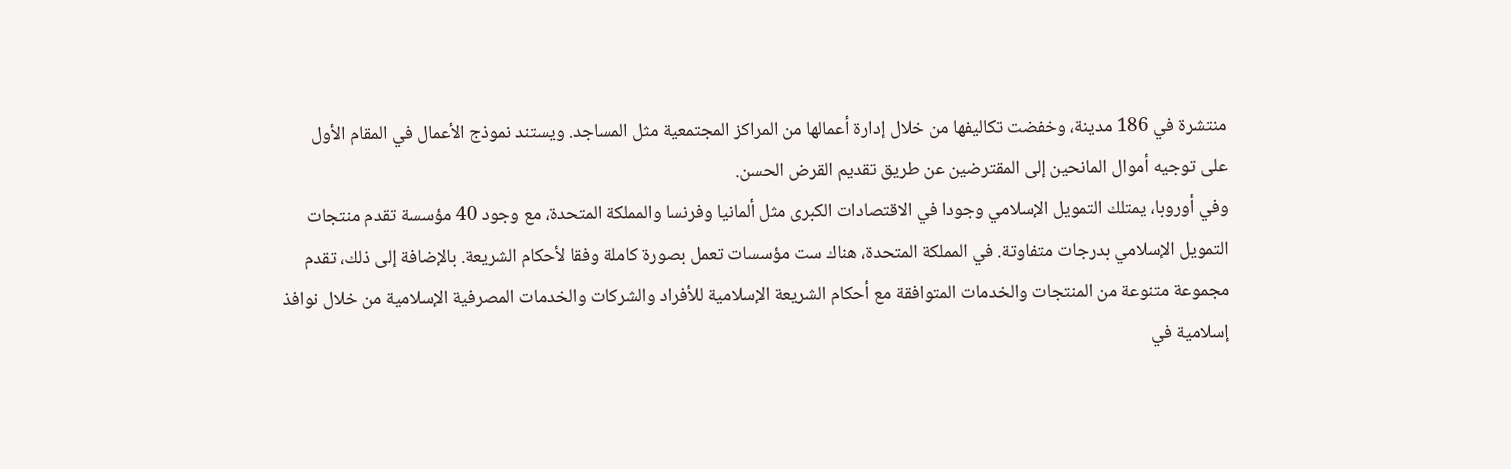منتشرة في 186 مدينة، وخفضت تكاليفها من خلال إدارة أعمالها من المراكز المجتمعية مثل المساجد. ويستند نموذج الأعمال في المقام الأول على توجيه أموال المانحين إلى المقترضين عن طريق تقديم القرض الحسن.
وفي أوروبا، يمتلك التمويل الإسلامي وجودا في الاقتصادات الكبرى مثل ألمانيا وفرنسا والمملكة المتحدة، مع وجود 40 مؤسسة تقدم منتجات التمويل الإسلامي بدرجات متفاوتة. في المملكة المتحدة، هناك ست مؤسسات تعمل بصورة كاملة وفقا لأحكام الشريعة. بالإضافة إلى ذلك، تقدم مجموعة متنوعة من المنتجات والخدمات المتوافقة مع أحكام الشريعة الإسلامية للأفراد والشركات والخدمات المصرفية الإسلامية من خلال نوافذ إسلامية في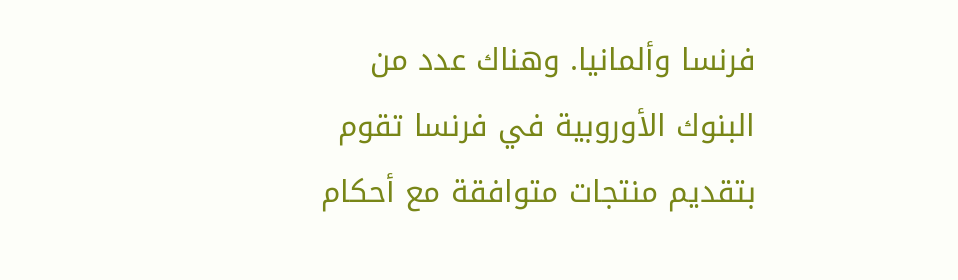فرنسا وألمانيا. وهناك عدد من البنوك الأوروبية في فرنسا تقوم بتقديم منتجات متوافقة مع أحكام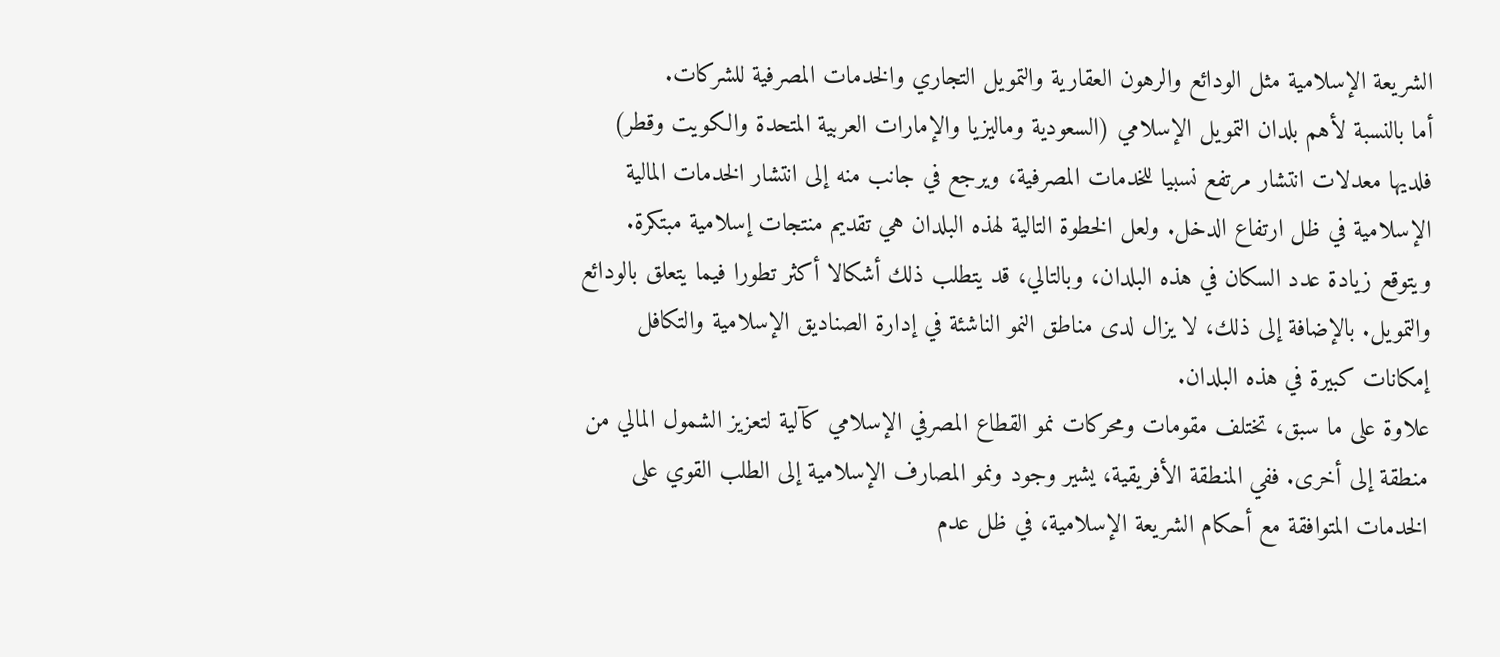الشريعة الإسلامية مثل الودائع والرهون العقارية والتمويل التجاري والخدمات المصرفية للشركات.
أما بالنسبة لأهم بلدان التمويل الإسلامي (السعودية وماليزيا والإمارات العربية المتحدة والكويت وقطر) فلديها معدلات انتشار مرتفع نسبيا للخدمات المصرفية، ويرجع في جانب منه إلى انتشار الخدمات المالية الإسلامية في ظل ارتفاع الدخل. ولعل الخطوة التالية لهذه البلدان هي تقديم منتجات إسلامية مبتكرة. ويتوقع زيادة عدد السكان في هذه البلدان، وبالتالي، قد يتطلب ذلك أشكالا أكثر تطورا فيما يتعلق بالودائع والتمويل. بالإضافة إلى ذلك، لا يزال لدى مناطق النمو الناشئة في إدارة الصناديق الإسلامية والتكافل إمكانات كبيرة في هذه البلدان.
علاوة على ما سبق، تختلف مقومات ومحركات نمو القطاع المصرفي الإسلامي كآلية لتعزيز الشمول المالي من منطقة إلى أخرى. ففي المنطقة الأفريقية، يشير وجود ونمو المصارف الإسلامية إلى الطلب القوي على الخدمات المتوافقة مع أحكام الشريعة الإسلامية، في ظل عدم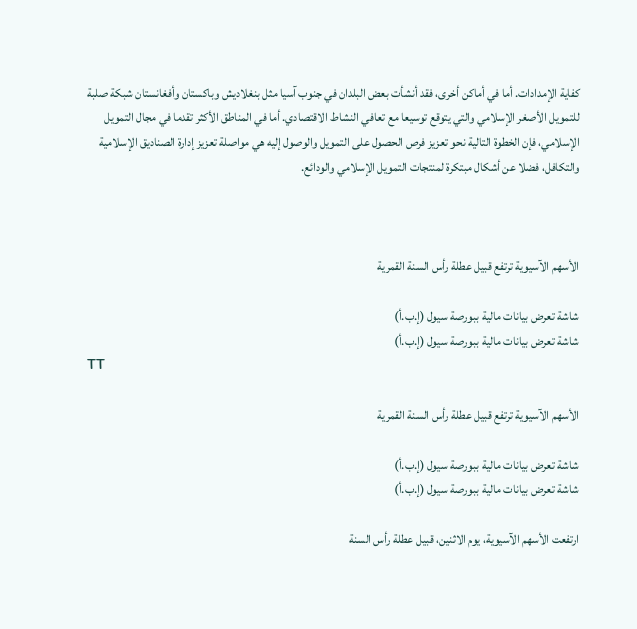كفاية الإمدادات. أما في أماكن أخرى، فقد أنشأت بعض البلدان في جنوب آسيا مثل بنغلاديش وباكستان وأفغانستان شبكة صلبة للتمويل الأصغر الإسلامي والتي يتوقع توسيعا مع تعافي النشاط الاقتصادي. أما في المناطق الأكثر تقدما في مجال التمويل الإسلامي، فإن الخطوة التالية نحو تعزيز فرص الحصول على التمويل والوصول إليه هي مواصلة تعزيز إدارة الصناديق الإسلامية والتكافل، فضلا عن أشكال مبتكرة لمنتجات التمويل الإسلامي والودائع.



الأسهم الآسيوية ترتفع قبيل عطلة رأس السنة القمرية

شاشة تعرض بيانات مالية ببورصة سيول (إ.ب.أ)
شاشة تعرض بيانات مالية ببورصة سيول (إ.ب.أ)
TT

الأسهم الآسيوية ترتفع قبيل عطلة رأس السنة القمرية

شاشة تعرض بيانات مالية ببورصة سيول (إ.ب.أ)
شاشة تعرض بيانات مالية ببورصة سيول (إ.ب.أ)

ارتفعت الأسهم الآسيوية، يوم الاثنين، قبيل عطلة رأس السنة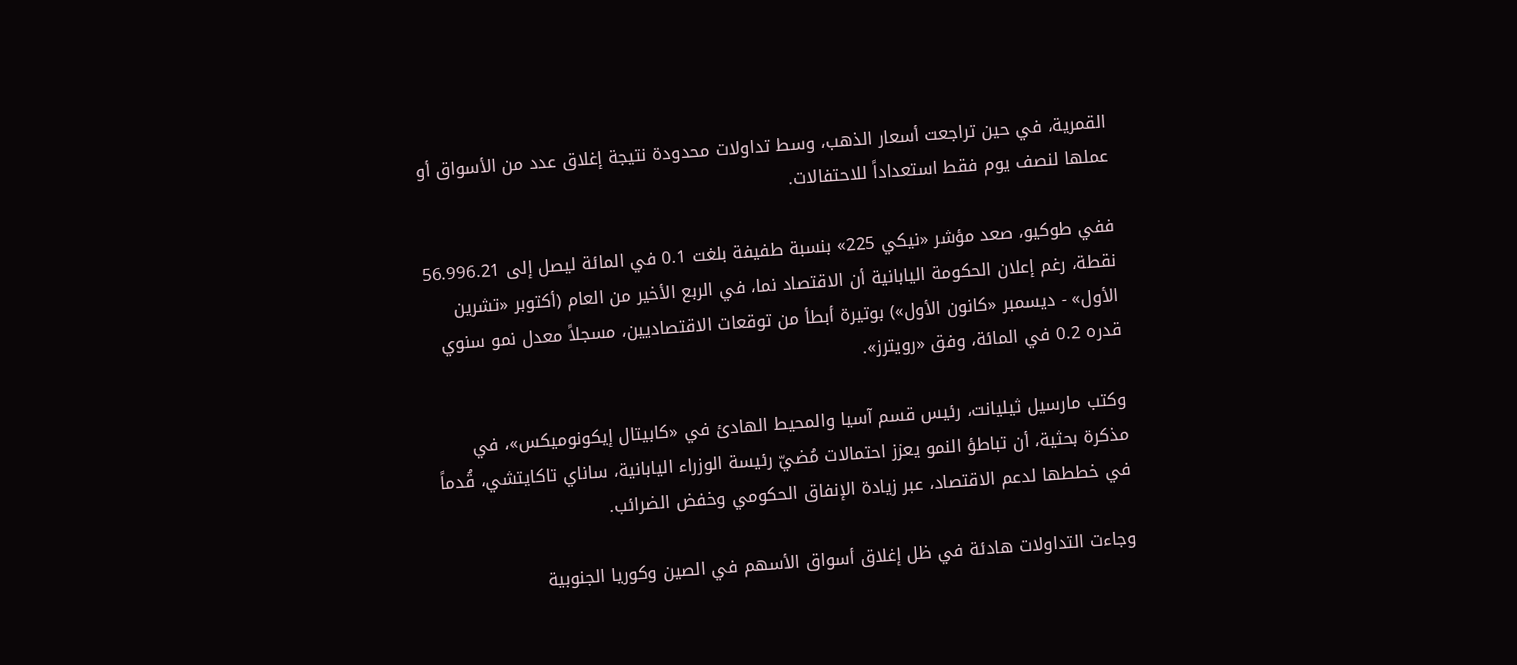القمرية، في حين تراجعت أسعار الذهب، وسط تداولات محدودة نتيجة إغلاق عدد من الأسواق أو عملها لنصف يوم فقط استعداداً للاحتفالات.

ففي طوكيو، صعد مؤشر «نيكي 225» بنسبة طفيفة بلغت 0.1 في المائة ليصل إلى 56.996.21 نقطة، رغم إعلان الحكومة اليابانية أن الاقتصاد نما، في الربع الأخير من العام (أكتوبر «تشرين الأول» - ديسمبر «كانون الأول») بوتيرة أبطأ من توقعات الاقتصاديين، مسجلاً معدل نمو سنوي قدره 0.2 في المائة، وفق «رويترز».

وكتب مارسيل ثيليانت، رئيس قسم آسيا والمحيط الهادئ في «كابيتال إيكونوميكس»، في مذكرة بحثية، أن تباطؤ النمو يعزز احتمالات مُضيّ رئيسة الوزراء اليابانية، ساناي تاكايتشي، قُدماً في خططها لدعم الاقتصاد، عبر زيادة الإنفاق الحكومي وخفض الضرائب.

وجاءت التداولات هادئة في ظل إغلاق أسواق الأسهم في الصين وكوريا الجنوبية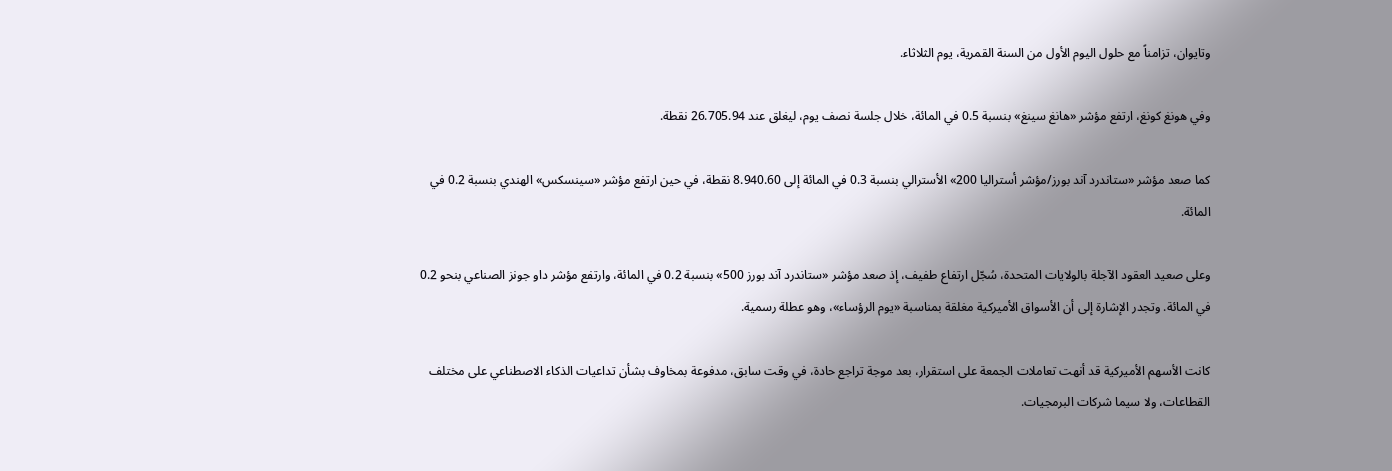وتايوان، تزامناً مع حلول اليوم الأول من السنة القمرية، يوم الثلاثاء.

وفي هونغ كونغ، ارتفع مؤشر «هانغ سينغ» بنسبة 0.5 في المائة، خلال جلسة نصف يوم، ليغلق عند 26.705.94 نقطة.

كما صعد مؤشر «ستاندرد آند بورز/مؤشر أستراليا 200» الأسترالي بنسبة 0.3 في المائة إلى 8.940.60 نقطة، في حين ارتفع مؤشر «سينسكس» الهندي بنسبة 0.2 في المائة.

وعلى صعيد العقود الآجلة بالولايات المتحدة، سُجّل ارتفاع طفيف، إذ صعد مؤشر «ستاندرد آند بورز 500» بنسبة 0.2 في المائة، وارتفع مؤشر داو جونز الصناعي بنحو 0.2 في المائة. وتجدر الإشارة إلى أن الأسواق الأميركية مغلقة بمناسبة «يوم الرؤساء»، وهو عطلة رسمية.

كانت الأسهم الأميركية قد أنهت تعاملات الجمعة على استقرار، بعد موجة تراجع حادة، في وقت سابق، مدفوعة بمخاوف بشأن تداعيات الذكاء الاصطناعي على مختلف القطاعات، ولا سيما شركات البرمجيات.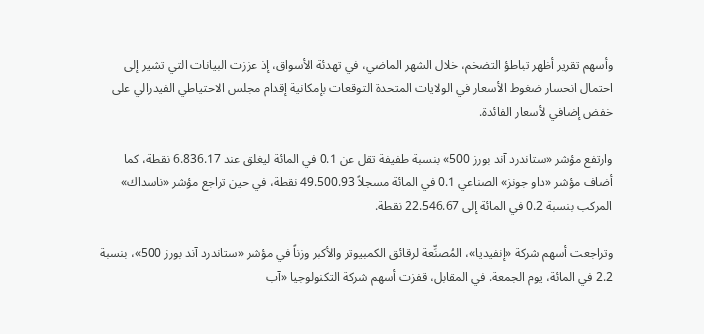وأسهم تقرير أظهر تباطؤ التضخم، خلال الشهر الماضي، في تهدئة الأسواق، إذ عززت البيانات التي تشير إلى احتمال انحسار ضغوط الأسعار في الولايات المتحدة التوقعات بإمكانية إقدام مجلس الاحتياطي الفيدرالي على خفض إضافي لأسعار الفائدة.

وارتفع مؤشر «ستاندرد آند بورز 500» بنسبة طفيفة تقل عن 0.1 في المائة ليغلق عند 6.836.17 نقطة، كما أضاف مؤشر «داو جونز» الصناعي 0.1 في المائة مسجلاً 49.500.93 نقطة، في حين تراجع مؤشر «ناسداك» المركب بنسبة 0.2 في المائة إلى 22.546.67 نقطة.

وتراجعت أسهم شركة «إنفيديا»، المُصنِّعة لرقائق الكمبيوتر والأكبر وزناً في مؤشر «ستاندرد آند بورز 500»، بنسبة 2.2 في المائة، يوم الجمعة. في المقابل، قفزت أسهم شركة التكنولوجيا «آب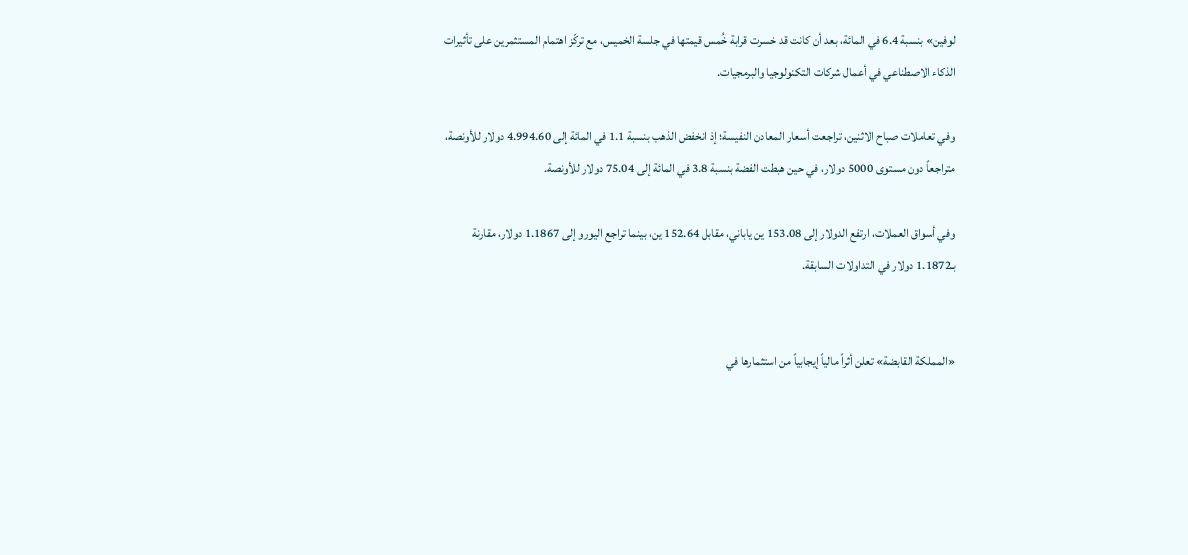لوفين» بنسبة 6.4 في المائة، بعد أن كانت قد خسرت قرابة خُمس قيمتها في جلسة الخميس، مع تركّز اهتمام المستثمرين على تأثيرات الذكاء الاصطناعي في أعمال شركات التكنولوجيا والبرمجيات.

وفي تعاملات صباح الاثنين، تراجعت أسعار المعادن النفيسة؛ إذ انخفض الذهب بنسبة 1.1 في المائة إلى 4.994.60 دولار للأونصة، متراجعاً دون مستوى 5000 دولار، في حين هبطت الفضة بنسبة 3.8 في المائة إلى 75.04 دولار للأونصة.

وفي أسواق العملات، ارتفع الدولار إلى 153.08 ين ياباني، مقابل 152.64 ين، بينما تراجع اليورو إلى 1.1867 دولار، مقارنة بـ1.1872 دولار في التداولات السابقة.


«المملكة القابضة» تعلن أثراً مالياً إيجابياً من استثمارها في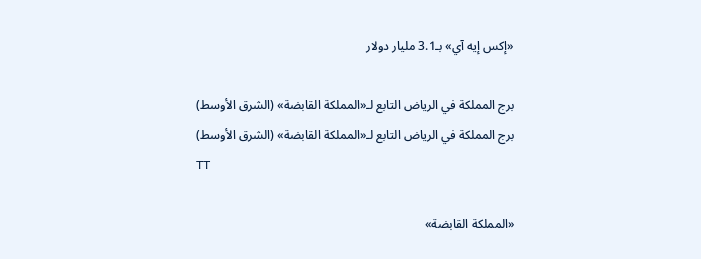«إكس إيه آي» بـ3.1 مليار دولار

برج المملكة في الرياض التابع لـ«المملكة القابضة» (الشرق الأوسط)
برج المملكة في الرياض التابع لـ«المملكة القابضة» (الشرق الأوسط)
TT

«المملكة القابضة»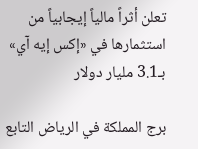تعلن أثراً مالياً إيجابياً من استثمارها في «إكس إيه آي» بـ3.1 مليار دولار

برج المملكة في الرياض التابع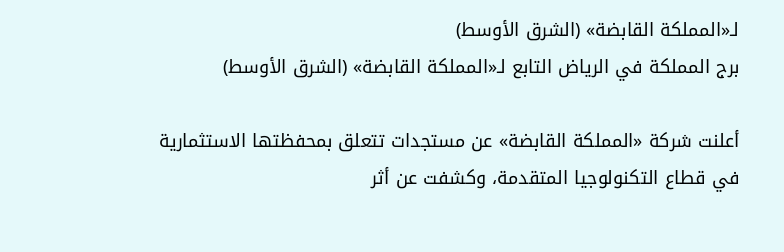لـ«المملكة القابضة» (الشرق الأوسط)
برج المملكة في الرياض التابع لـ«المملكة القابضة» (الشرق الأوسط)

أعلنت شركة «المملكة القابضة» عن مستجدات تتعلق بمحفظتها الاستثمارية في قطاع التكنولوجيا المتقدمة، وكشفت عن أثر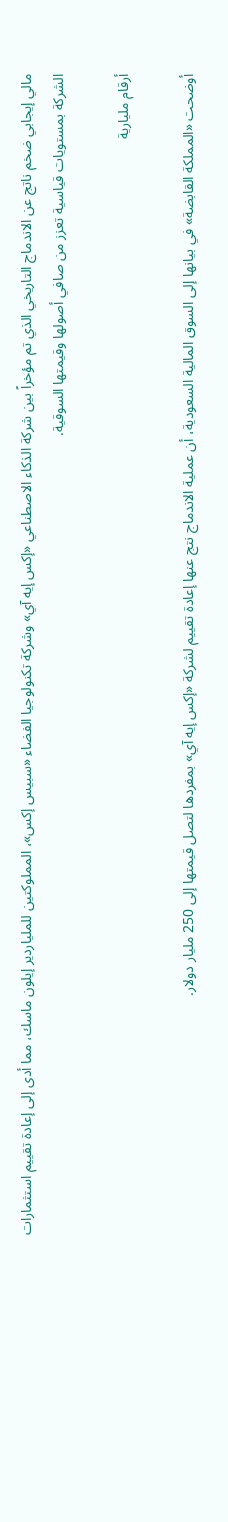مالي إيجابي ضخم ناتج عن الاندماج التاريخي الذي تم مؤخراً بين شركة الذكاء الاصطناعي «إكس إيه آي» وشركة تكنولوجيا الفضاء «سبيس إكس»، المملوكتين للملياردير إيلون ماسك، مما أدى إلى إعادة تقييم استثمارات الشركة بمستويات قياسية تعزز من صافي أصولها وقيمتها السوقية.

أرقام مليارية

أوضحت «المملكة القابضة» في بيانها إلى السوق المالية السعودية، أن عملية الاندماج نتج عنها إعادة تقييم لشركة «إكس إيه آي» بمفردها لتصل قيمتها إلى 250 مليار دولار.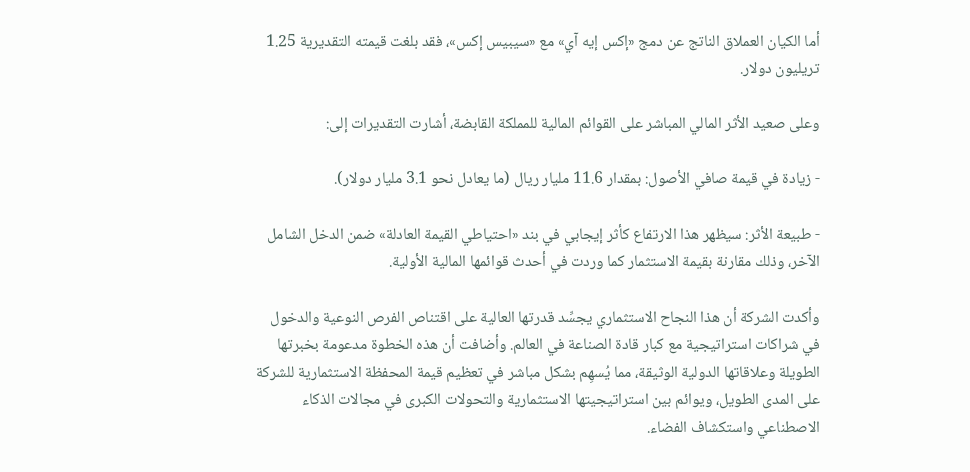أما الكيان العملاق الناتج عن دمج «إكس إيه آي» مع «سيبيس إكس»، فقد بلغت قيمته التقديرية 1.25 تريليون دولار.

وعلى صعيد الأثر المالي المباشر على القوائم المالية للمملكة القابضة، أشارت التقديرات إلى:

- زيادة في قيمة صافي الأصول: بمقدار 11.6 مليار ريال (ما يعادل نحو 3.1 مليار دولار).

- طبيعة الأثر: سيظهر هذا الارتفاع كأثر إيجابي في بند «احتياطي القيمة العادلة» ضمن الدخل الشامل الآخر، وذلك مقارنة بقيمة الاستثمار كما وردت في أحدث قوائمها المالية الأولية.

وأكدت الشركة أن هذا النجاح الاستثماري يجسِّد قدرتها العالية على اقتناص الفرص النوعية والدخول في شراكات استراتيجية مع كبار قادة الصناعة في العالم. وأضافت أن هذه الخطوة مدعومة بخبرتها الطويلة وعلاقاتها الدولية الوثيقة، مما يُسهِم بشكل مباشر في تعظيم قيمة المحفظة الاستثمارية للشركة على المدى الطويل، ويوائم بين استراتيجيتها الاستثمارية والتحولات الكبرى في مجالات الذكاء الاصطناعي واستكشاف الفضاء.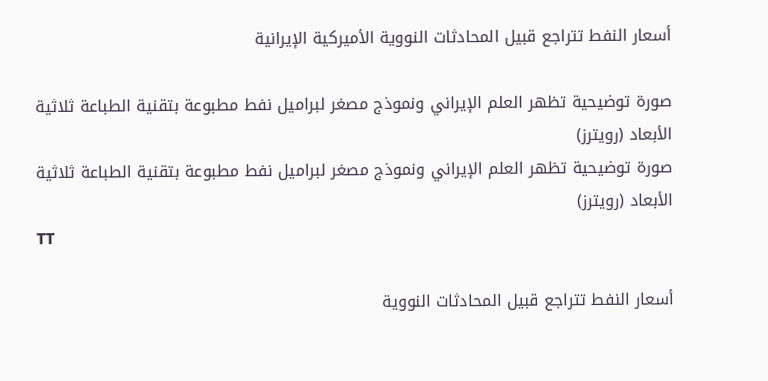أسعار النفط تتراجع قبيل المحادثات النووية الأميركية الإيرانية

صورة توضيحية تظهر العلم الإيراني ونموذج مصغر لبراميل نفط مطبوعة بتقنية الطباعة ثلاثية الأبعاد (رويترز)
صورة توضيحية تظهر العلم الإيراني ونموذج مصغر لبراميل نفط مطبوعة بتقنية الطباعة ثلاثية الأبعاد (رويترز)
TT

أسعار النفط تتراجع قبيل المحادثات النووية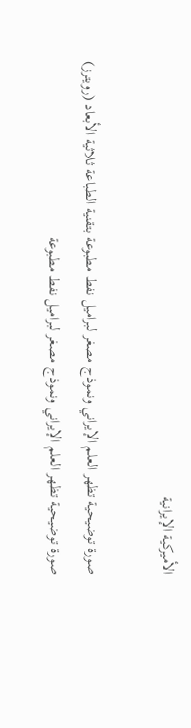الأميركية الإيرانية

صورة توضيحية تظهر العلم الإيراني ونموذج مصغر لبراميل نفط مطبوعة بتقنية الطباعة ثلاثية الأبعاد (رويترز)
صورة توضيحية تظهر العلم الإيراني ونموذج مصغر لبراميل نفط مطبوعة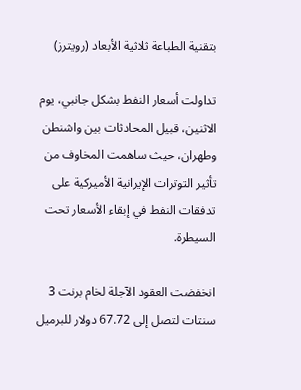بتقنية الطباعة ثلاثية الأبعاد (رويترز)

تداولت أسعار النفط بشكل جانبي، يوم الاثنين، قبيل المحادثات بين واشنطن وطهران، حيث ساهمت المخاوف من تأثير التوترات الإيرانية الأميركية على تدفقات النفط في إبقاء الأسعار تحت السيطرة.

انخفضت العقود الآجلة لخام برنت 3 سنتات لتصل إلى 67.72 دولار للبرميل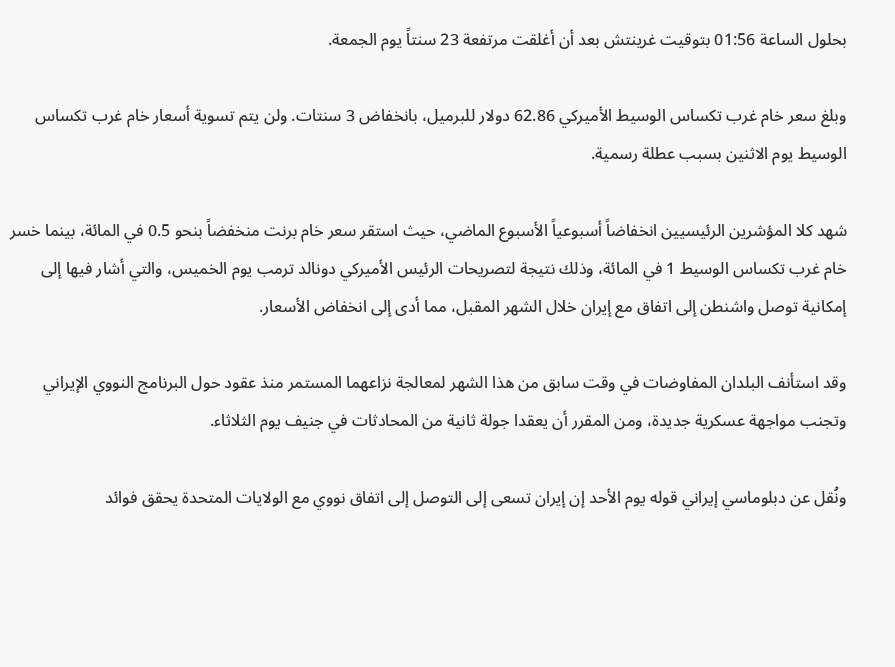بحلول الساعة 01:56 بتوقيت غرينتش بعد أن أغلقت مرتفعة 23 سنتاً يوم الجمعة.

وبلغ سعر خام غرب تكساس الوسيط الأميركي 62.86 دولار للبرميل، بانخفاض 3 سنتات. ولن يتم تسوية أسعار خام غرب تكساس الوسيط يوم الاثنين بسبب عطلة رسمية.

شهد كلا المؤشرين الرئيسيين انخفاضاً أسبوعياً الأسبوع الماضي، حيث استقر سعر خام برنت منخفضاً بنحو 0.5 في المائة، بينما خسر خام غرب تكساس الوسيط 1 في المائة، وذلك نتيجة لتصريحات الرئيس الأميركي دونالد ترمب يوم الخميس، والتي أشار فيها إلى إمكانية توصل واشنطن إلى اتفاق مع إيران خلال الشهر المقبل، مما أدى إلى انخفاض الأسعار.

وقد استأنف البلدان المفاوضات في وقت سابق من هذا الشهر لمعالجة نزاعهما المستمر منذ عقود حول البرنامج النووي الإيراني وتجنب مواجهة عسكرية جديدة، ومن المقرر أن يعقدا جولة ثانية من المحادثات في جنيف يوم الثلاثاء.

ونُقل عن دبلوماسي إيراني قوله يوم الأحد إن إيران تسعى إلى التوصل إلى اتفاق نووي مع الولايات المتحدة يحقق فوائد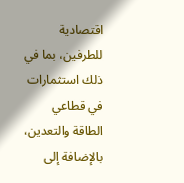اقتصادية للطرفين، بما في ذلك استثمارات في قطاعي الطاقة والتعدين، بالإضافة إلى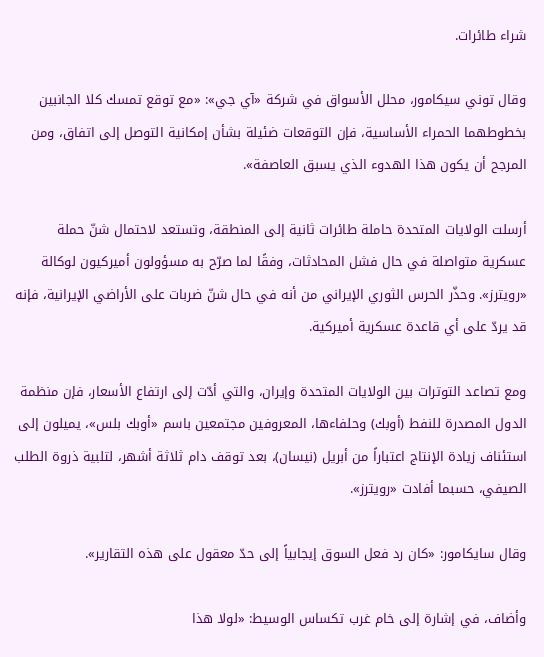شراء طائرات.

وقال توني سيكامور، محلل الأسواق في شركة «آي جي»: «مع توقع تمسك كلا الجانبين بخطوطهما الحمراء الأساسية، فإن التوقعات ضئيلة بشأن إمكانية التوصل إلى اتفاق، ومن المرجح أن يكون هذا الهدوء الذي يسبق العاصفة».

أرسلت الولايات المتحدة حاملة طائرات ثانية إلى المنطقة، وتستعد لاحتمال شنّ حملة عسكرية متواصلة في حال فشل المحادثات، وفقًا لما صرّح به مسؤولون أميركيون لوكالة «رويترز». وحذّر الحرس الثوري الإيراني من أنه في حال شنّ ضربات على الأراضي الإيرانية، فإنه قد يردّ على أي قاعدة عسكرية أميركية.

ومع تصاعد التوترات بين الولايات المتحدة وإيران، والتي أدّت إلى ارتفاع الأسعار، فإن منظمة الدول المصدرة للنفط (أوبك) وحلفاءها، المعروفين مجتمعين باسم «أوبك بلس»، يميلون إلى استئناف زيادة الإنتاج اعتباراً من أبريل (نيسان)، بعد توقف دام ثلاثة أشهر، لتلبية ذروة الطلب الصيفي، حسبما أفادت «رويترز».

وقال سايكامور: «كان رد فعل السوق إيجابياً إلى حدّ معقول على هذه التقارير».

وأضاف، في إشارة إلى خام غرب تكساس الوسيط: «لولا هذا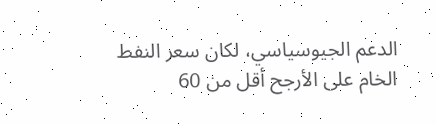الدعم الجيوسياسي، لكان سعر النفط الخام على الأرجح أقل من 60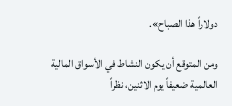دولاراً هذا الصباح».

ومن المتوقع أن يكون النشاط في الأسواق المالية العالمية ضعيفاً يوم الاثنين، نظراً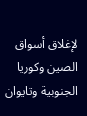لإغلاق أسواق الصين وكوريا الجنوبية وتايوان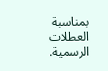بمناسبة العطلات الرسمية.